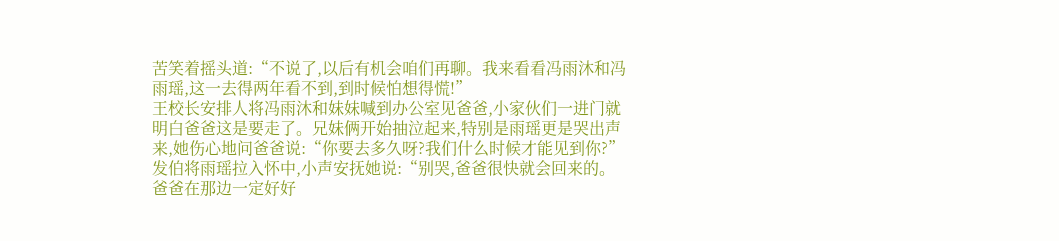苦笑着摇头道:“不说了,以后有机会咱们再聊。我来看看冯雨沐和冯雨瑶,这一去得两年看不到,到时候怕想得慌!”
王校长安排人将冯雨沐和妹妹喊到办公室见爸爸,小家伙们一进门就明白爸爸这是要走了。兄妹俩开始抽泣起来,特别是雨瑶更是哭出声来,她伤心地问爸爸说:“你要去多久呀?我们什么时候才能见到你?”
发伯将雨瑶拉入怀中,小声安抚她说:“别哭,爸爸很快就会回来的。爸爸在那边一定好好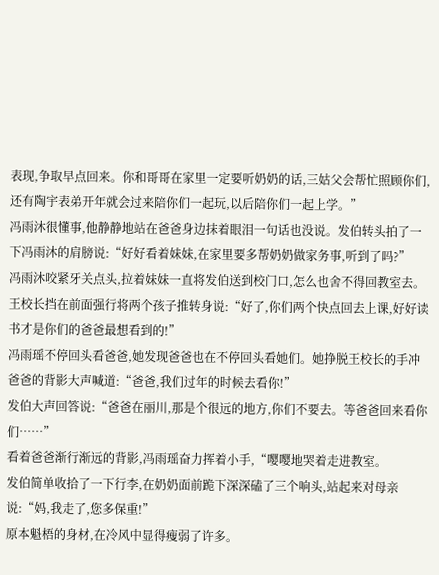表现,争取早点回来。你和哥哥在家里一定要听奶奶的话,三姑父会帮忙照顾你们,还有陶宇表弟开年就会过来陪你们一起玩,以后陪你们一起上学。”
冯雨沐很懂事,他静静地站在爸爸身边抹着眼泪一句话也没说。发伯转头拍了一下冯雨沐的肩膀说:“好好看着妹妹,在家里要多帮奶奶做家务事,听到了吗?”
冯雨沐咬紧牙关点头,拉着妹妹一直将发伯送到校门口,怎么也舍不得回教室去。王校长挡在前面强行将两个孩子推转身说:“好了,你们两个快点回去上课,好好读书才是你们的爸爸最想看到的!”
冯雨瑶不停回头看爸爸,她发现爸爸也在不停回头看她们。她挣脱王校长的手冲爸爸的背影大声喊道:“爸爸,我们过年的时候去看你!”
发伯大声回答说:“爸爸在丽川,那是个很远的地方,你们不要去。等爸爸回来看你们……”
看着爸爸渐行渐远的背影,冯雨瑶奋力挥着小手,“嘤嘤地哭着走进教室。
发伯简单收拾了一下行李,在奶奶面前跪下深深磕了三个响头,站起来对母亲说:“妈,我走了,您多保重!”
原本魁梧的身材,在冷风中显得瘦弱了许多。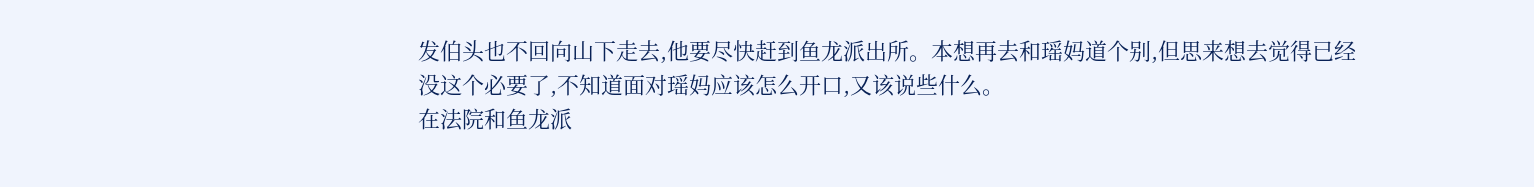发伯头也不回向山下走去,他要尽快赶到鱼龙派出所。本想再去和瑶妈道个别,但思来想去觉得已经没这个必要了,不知道面对瑶妈应该怎么开口,又该说些什么。
在法院和鱼龙派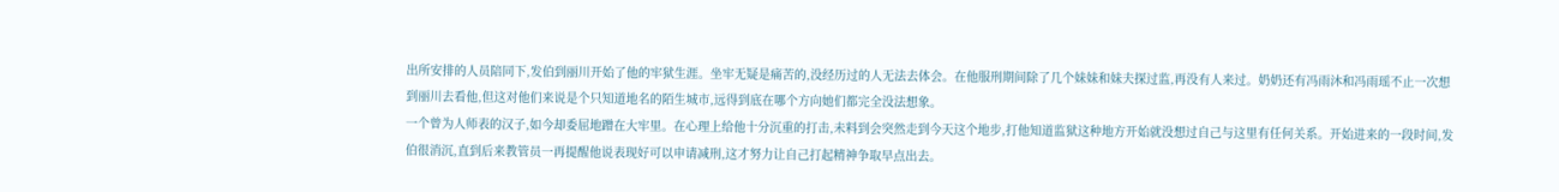出所安排的人员陪同下,发伯到丽川开始了他的牢狱生涯。坐牢无疑是痛苦的,没经历过的人无法去体会。在他服刑期间除了几个妹妹和妹夫探过监,再没有人来过。奶奶还有冯雨沐和冯雨瑶不止一次想到丽川去看他,但这对他们来说是个只知道地名的陌生城市,远得到底在哪个方向她们都完全没法想象。
一个曾为人师表的汉子,如今却委屈地蹭在大牢里。在心理上给他十分沉重的打击,未料到会突然走到今天这个地步,打他知道监狱这种地方开始就没想过自己与这里有任何关系。开始进来的一段时间,发伯很消沉,直到后来教管员一再提醒他说表现好可以申请减刑,这才努力让自己打起精神争取早点出去。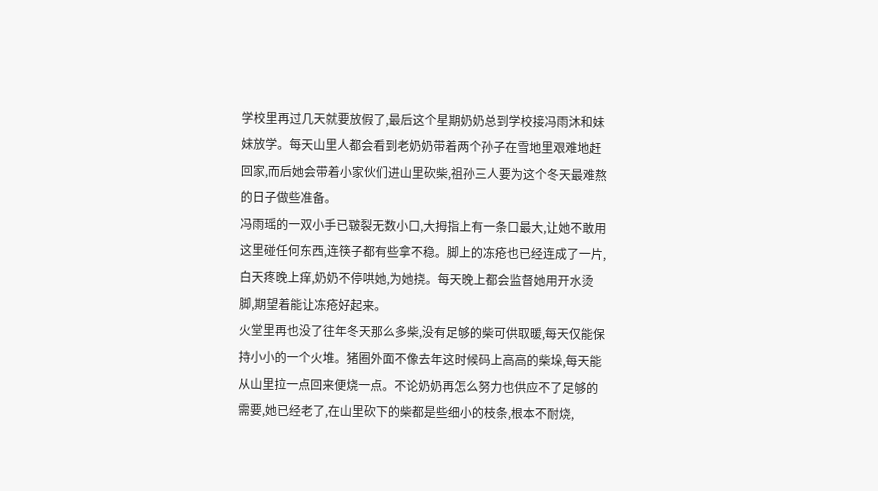学校里再过几天就要放假了,最后这个星期奶奶总到学校接冯雨沐和妹妹放学。每天山里人都会看到老奶奶带着两个孙子在雪地里艰难地赶回家,而后她会带着小家伙们进山里砍柴,祖孙三人要为这个冬天最难熬的日子做些准备。
冯雨瑶的一双小手已皲裂无数小口,大拇指上有一条口最大,让她不敢用这里碰任何东西,连筷子都有些拿不稳。脚上的冻疮也已经连成了一片,白天疼晚上痒,奶奶不停哄她,为她挠。每天晚上都会监督她用开水烫脚,期望着能让冻疮好起来。
火堂里再也没了往年冬天那么多柴,没有足够的柴可供取暖,每天仅能保持小小的一个火堆。猪圈外面不像去年这时候码上高高的柴垛,每天能从山里拉一点回来便烧一点。不论奶奶再怎么努力也供应不了足够的需要,她已经老了,在山里砍下的柴都是些细小的枝条,根本不耐烧,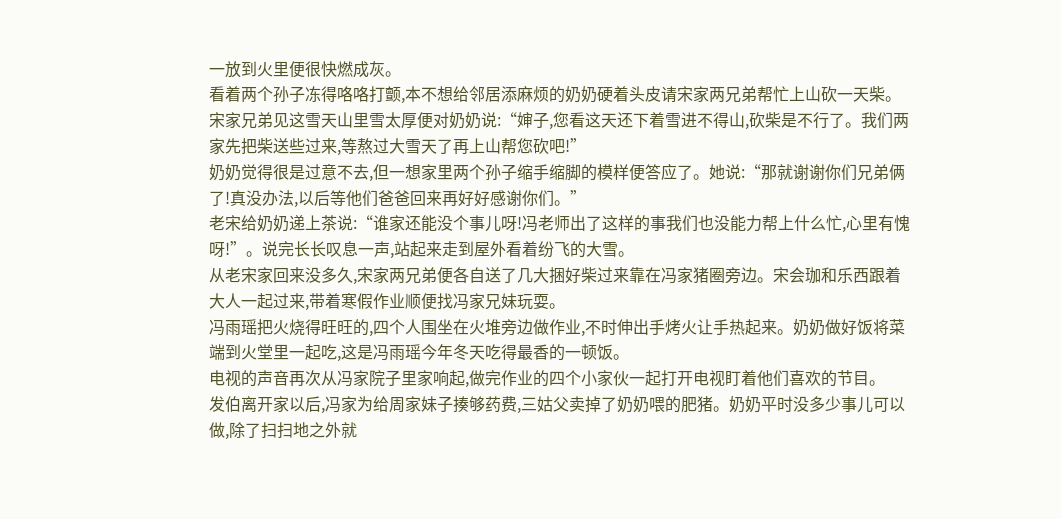一放到火里便很快燃成灰。
看着两个孙子冻得咯咯打颤,本不想给邻居添麻烦的奶奶硬着头皮请宋家两兄弟帮忙上山砍一天柴。
宋家兄弟见这雪天山里雪太厚便对奶奶说:“婶子,您看这天还下着雪进不得山,砍柴是不行了。我们两家先把柴送些过来,等熬过大雪天了再上山帮您砍吧!”
奶奶觉得很是过意不去,但一想家里两个孙子缩手缩脚的模样便答应了。她说:“那就谢谢你们兄弟俩了!真没办法,以后等他们爸爸回来再好好感谢你们。”
老宋给奶奶递上茶说:“谁家还能没个事儿呀!冯老师出了这样的事我们也没能力帮上什么忙,心里有愧呀!”。说完长长叹息一声,站起来走到屋外看着纷飞的大雪。
从老宋家回来没多久,宋家两兄弟便各自送了几大捆好柴过来靠在冯家猪圈旁边。宋会珈和乐西跟着大人一起过来,带着寒假作业顺便找冯家兄妹玩耍。
冯雨瑶把火烧得旺旺的,四个人围坐在火堆旁边做作业,不时伸出手烤火让手热起来。奶奶做好饭将菜端到火堂里一起吃,这是冯雨瑶今年冬天吃得最香的一顿饭。
电视的声音再次从冯家院子里家响起,做完作业的四个小家伙一起打开电视盯着他们喜欢的节目。
发伯离开家以后,冯家为给周家妹子揍够药费,三姑父卖掉了奶奶喂的肥猪。奶奶平时没多少事儿可以做,除了扫扫地之外就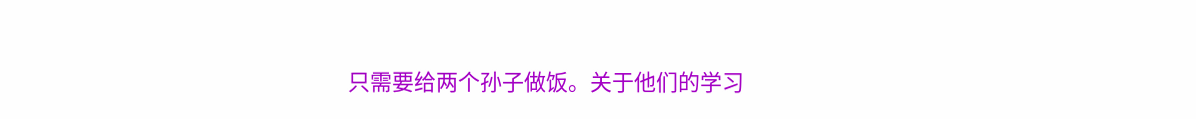只需要给两个孙子做饭。关于他们的学习